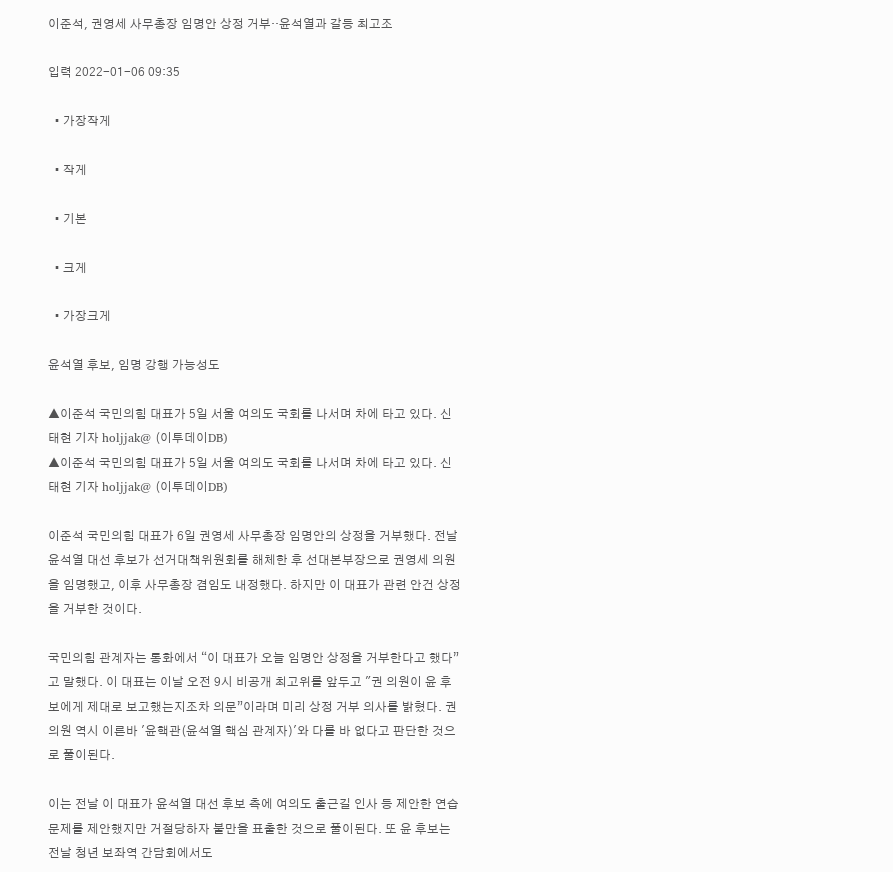이준석, 권영세 사무총장 임명안 상정 거부··윤석열과 갈등 최고조

입력 2022-01-06 09:35

  • 가장작게

  • 작게

  • 기본

  • 크게

  • 가장크게

윤석열 후보, 임명 강행 가능성도

▲이준석 국민의힘 대표가 5일 서울 여의도 국회를 나서며 차에 타고 있다. 신태현 기자 holjjak@ (이투데이DB)
▲이준석 국민의힘 대표가 5일 서울 여의도 국회를 나서며 차에 타고 있다. 신태현 기자 holjjak@ (이투데이DB)

이준석 국민의힘 대표가 6일 권영세 사무총장 임명안의 상정을 거부했다. 전날 윤석열 대선 후보가 선거대책위원회를 해체한 후 선대본부장으로 권영세 의원을 임명했고, 이후 사무총장 겸임도 내정했다. 하지만 이 대표가 관련 안건 상정을 거부한 것이다.

국민의힘 관계자는 통화에서 “이 대표가 오늘 임명안 상정을 거부한다고 했다”고 말했다. 이 대표는 이날 오전 9시 비공개 최고위를 앞두고 "권 의원이 윤 후보에게 제대로 보고했는지조차 의문”이라며 미리 상정 거부 의사를 밝혔다. 권 의원 역시 이른바 '윤핵관(윤석열 핵심 관계자)'와 다를 바 없다고 판단한 것으로 풀이된다.

이는 전날 이 대표가 윤석열 대선 후보 측에 여의도 출근길 인사 등 제안한 연습문제를 제안했지만 거절당하자 불만을 표출한 것으로 풀이된다. 또 윤 후보는 전날 청년 보좌역 간담회에서도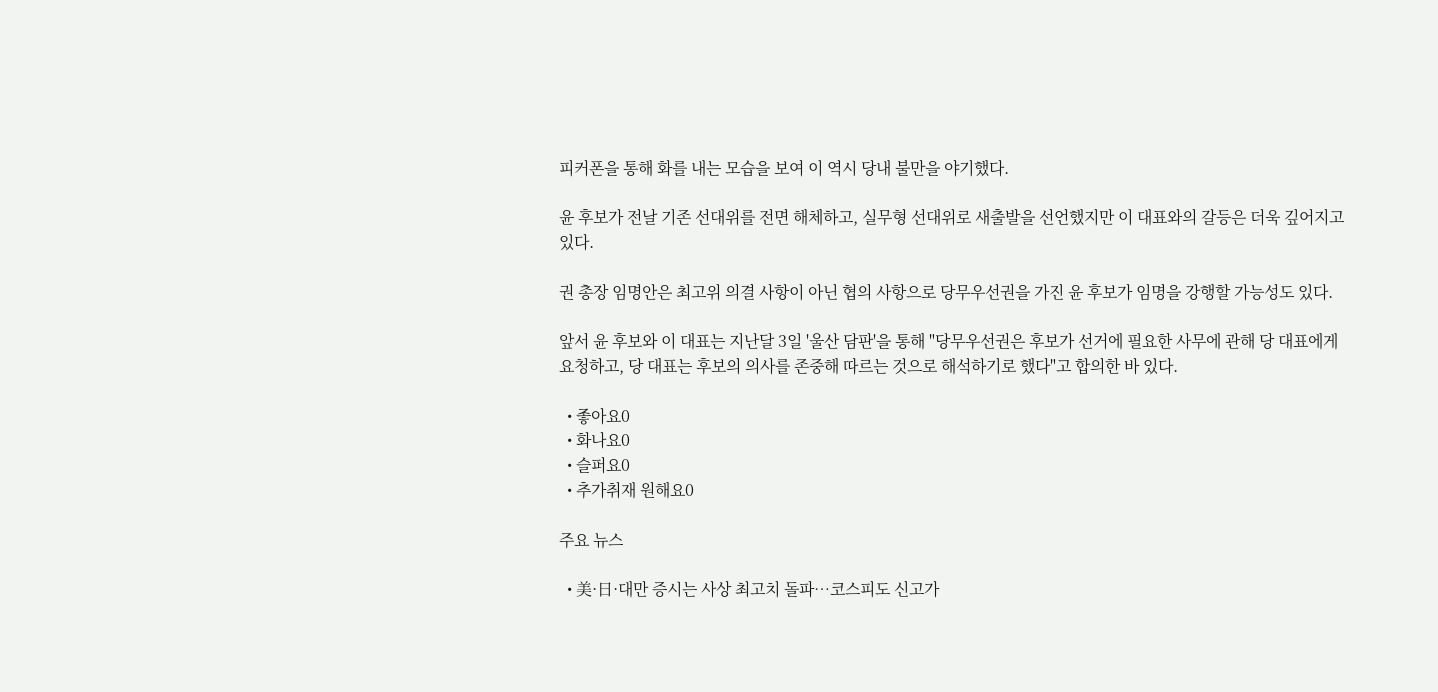피커폰을 통해 화를 내는 모습을 보여 이 역시 당내 불만을 야기했다.

윤 후보가 전날 기존 선대위를 전면 해체하고, 실무형 선대위로 새출발을 선언했지만 이 대표와의 갈등은 더욱 깊어지고 있다.

권 총장 임명안은 최고위 의결 사항이 아닌 협의 사항으로 당무우선권을 가진 윤 후보가 임명을 강행할 가능성도 있다.

앞서 윤 후보와 이 대표는 지난달 3일 '울산 담판'을 통해 "당무우선권은 후보가 선거에 필요한 사무에 관해 당 대표에게 요청하고, 당 대표는 후보의 의사를 존중해 따르는 것으로 해석하기로 했다"고 합의한 바 있다.

  • 좋아요0
  • 화나요0
  • 슬퍼요0
  • 추가취재 원해요0

주요 뉴스

  • 美·日·대만 증시는 사상 최고치 돌파⋯코스피도 신고가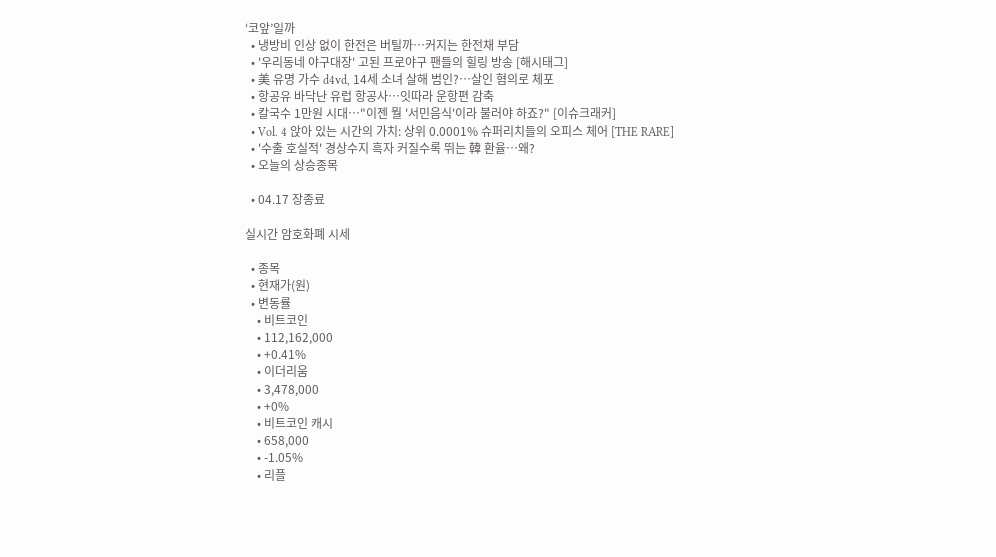‘코앞’일까
  • 냉방비 인상 없이 한전은 버틸까⋯커지는 한전채 부담
  • '우리동네 야구대장' 고된 프로야구 팬들의 힐링 방송 [해시태그]
  • 美 유명 가수 d4vd, 14세 소녀 살해 범인?⋯살인 혐의로 체포
  • 항공유 바닥난 유럽 항공사⋯잇따라 운항편 감축
  • 칼국수 1만원 시대⋯"이젠 뭘 '서민음식'이라 불러야 하죠?" [이슈크래커]
  • Vol. 4 앉아 있는 시간의 가치: 상위 0.0001% 슈퍼리치들의 오피스 체어 [THE RARE]
  • '수출 호실적' 경상수지 흑자 커질수록 뛰는 韓 환율⋯왜?
  • 오늘의 상승종목

  • 04.17 장종료

실시간 암호화폐 시세

  • 종목
  • 현재가(원)
  • 변동률
    • 비트코인
    • 112,162,000
    • +0.41%
    • 이더리움
    • 3,478,000
    • +0%
    • 비트코인 캐시
    • 658,000
    • -1.05%
    • 리플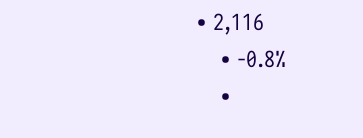• 2,116
    • -0.8%
    •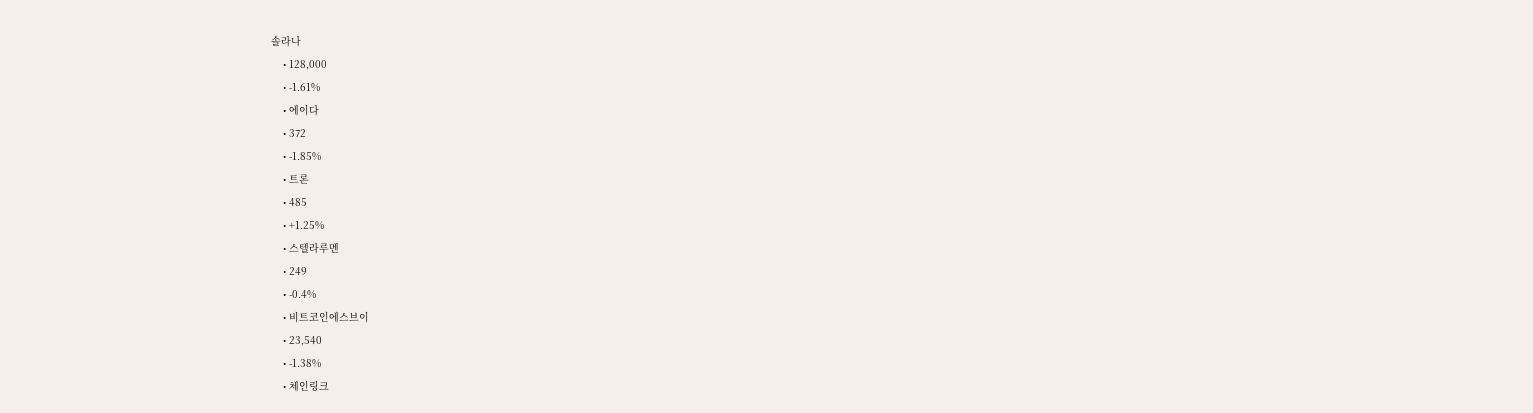솔라나
    • 128,000
    • -1.61%
    • 에이다
    • 372
    • -1.85%
    • 트론
    • 485
    • +1.25%
    • 스텔라루멘
    • 249
    • -0.4%
    • 비트코인에스브이
    • 23,540
    • -1.38%
    • 체인링크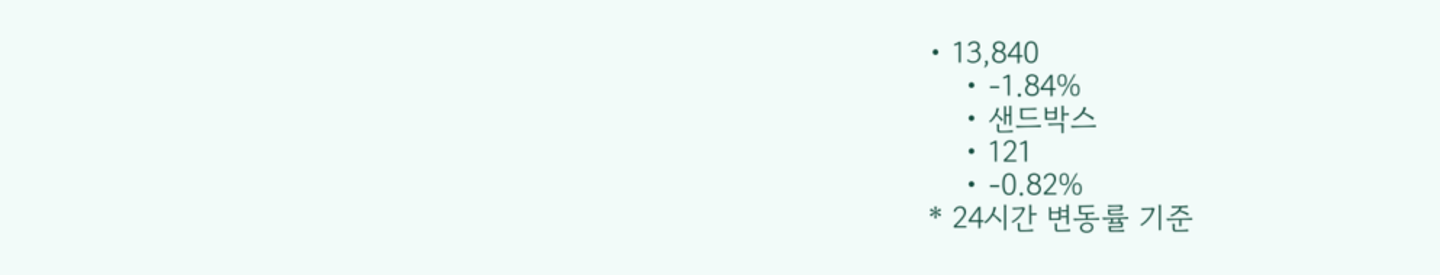• 13,840
    • -1.84%
    • 샌드박스
    • 121
    • -0.82%
* 24시간 변동률 기준